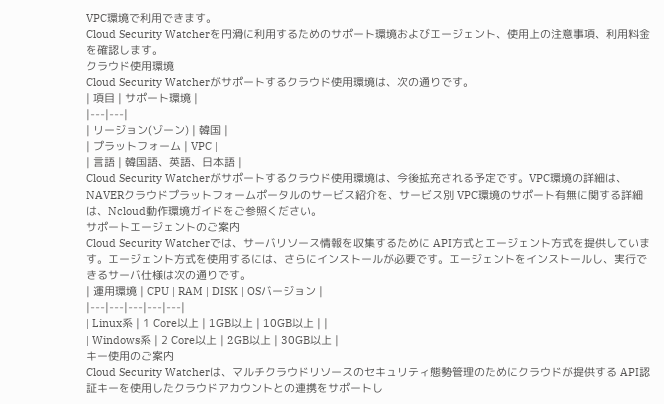VPC環境で利用できます。
Cloud Security Watcherを円滑に利用するためのサポート環境およびエージェント、使用上の注意事項、利用料金を確認します。
クラウド使用環境
Cloud Security Watcherがサポートするクラウド使用環境は、次の通りです。
| 項目 | サポート環境 |
|---|---|
| リージョン(ゾーン) | 韓国 |
| プラットフォーム | VPC |
| 言語 | 韓国語、英語、日本語 |
Cloud Security Watcherがサポートするクラウド使用環境は、今後拡充される予定です。VPC環境の詳細は、NAVERクラウドプラットフォームポータルのサービス紹介を、サービス別 VPC環境のサポート有無に関する詳細は、Ncloud動作環境ガイドをご参照ください。
サポートエージェントのご案内
Cloud Security Watcherでは、サーバリソース情報を収集するために API方式とエージェント方式を提供しています。エージェント方式を使用するには、さらにインストールが必要です。エージェントをインストールし、実行できるサーバ仕様は次の通りです。
| 運用環境 | CPU | RAM | DISK | OSバージョン |
|---|---|---|---|---|
| Linux系 | 1 Core以上 | 1GB以上 | 10GB以上 | |
| Windows系 | 2 Core以上 | 2GB以上 | 30GB以上 |
キー使用のご案内
Cloud Security Watcherは、マルチクラウドリソースのセキュリティ態勢管理のためにクラウドが提供する API認証キーを使用したクラウドアカウントとの連携をサポートし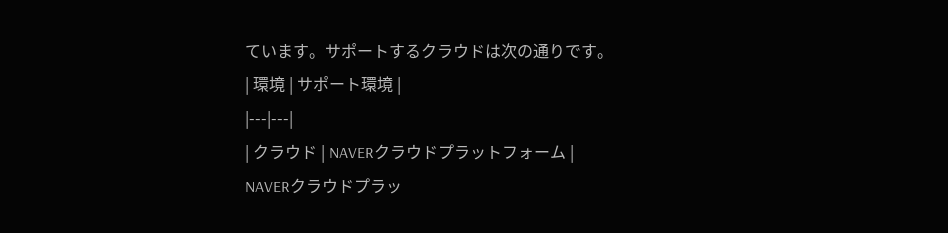ています。サポートするクラウドは次の通りです。
| 環境 | サポート環境 |
|---|---|
| クラウド | NAVERクラウドプラットフォーム |
NAVERクラウドプラッ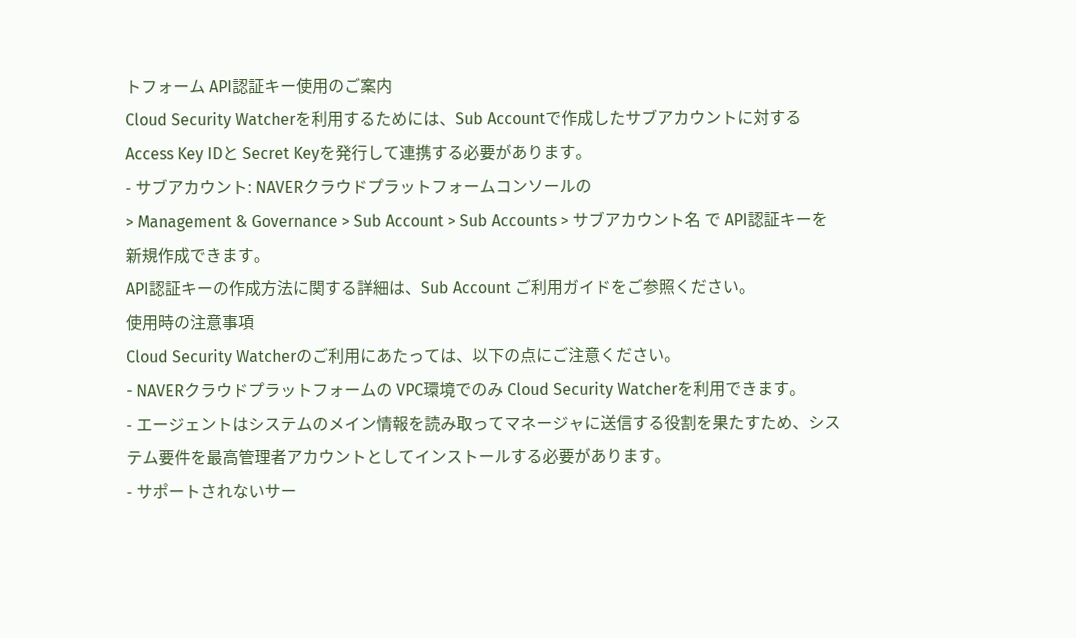トフォーム API認証キー使用のご案内
Cloud Security Watcherを利用するためには、Sub Accountで作成したサブアカウントに対する Access Key IDと Secret Keyを発行して連携する必要があります。
- サブアカウント: NAVERクラウドプラットフォームコンソールの
> Management & Governance > Sub Account > Sub Accounts > サブアカウント名 で API認証キーを新規作成できます。
API認証キーの作成方法に関する詳細は、Sub Account ご利用ガイドをご参照ください。
使用時の注意事項
Cloud Security Watcherのご利用にあたっては、以下の点にご注意ください。
- NAVERクラウドプラットフォームの VPC環境でのみ Cloud Security Watcherを利用できます。
- エージェントはシステムのメイン情報を読み取ってマネージャに送信する役割を果たすため、システム要件を最高管理者アカウントとしてインストールする必要があります。
- サポートされないサー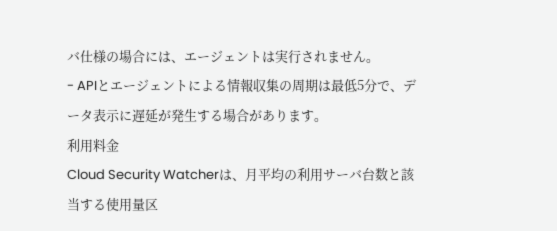バ仕様の場合には、エージェントは実行されません。
- APIとエージェントによる情報収集の周期は最低5分で、データ表示に遅延が発生する場合があります。
利用料金
Cloud Security Watcherは、月平均の利用サーバ台数と該当する使用量区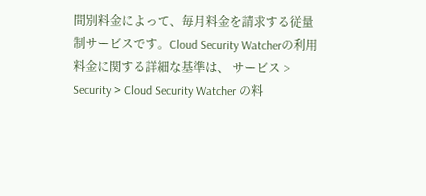間別料金によって、毎月料金を請求する従量制サービスです。Cloud Security Watcherの利用料金に関する詳細な基準は、 サービス > Security > Cloud Security Watcher の料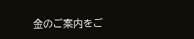金のご案内をご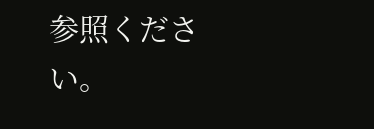参照ください。